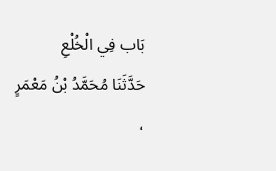بَاب فِي الْخُلْعِ
حَدَّثَنَا مُحَمَّدُ بْنُ مَعْمَرٍ ،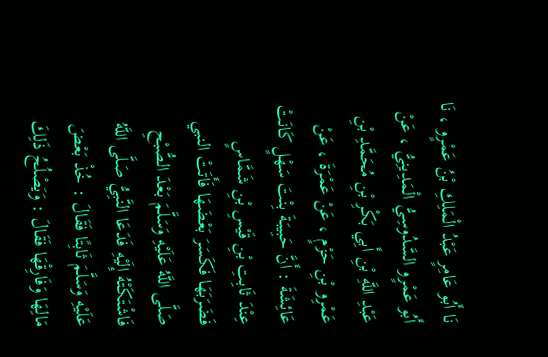نَا أَبُو عَامِرٍ عَبْدُ الْمَلِكِ بْنُ عَمْرٍو ، نَا أَبُو عَمْرٍو السَّدُوسِيُّ الْمَدِينِيُّ ، عَنْ عَبْدِ اللَّهِ بْنِ أَبِي بَكْرِ بْنِ مُحَمَّدِ بْنِ عَمْرِو بْنِ حَزْمٍ ، عَنْ عَمْرَةَ ، عَنْ عَائِشَةَ : أَنَّ حَبِيبَةَ بِنْتَ سَهْلٍ كَانَتْ عِنْدَ ثَابِتِ بْنِ قَيْسِ بْنِ شَمَّاسٍ فَضَرَبَهَا فَكَسَرَ بَعْضَهَا فَأَتَتْ النبي صَلَّى اللَّهُ عَلَيْهِ وَسَلَّمَ بَعْدَ الصُّبْحِ فَاشْتَكَتْهُ إِلَيْهِ فَدَعَا النَّبِيُّ صَلَّى اللَّهُ عَلَيْهِ وَسَلَّمَ ثَابِتًا فَقَالَ : خُذْ بَعْضَ مَالِهَا وَفَارِقْهَا فَقَالَ : وَيَصْلُحُ ذَلِكَ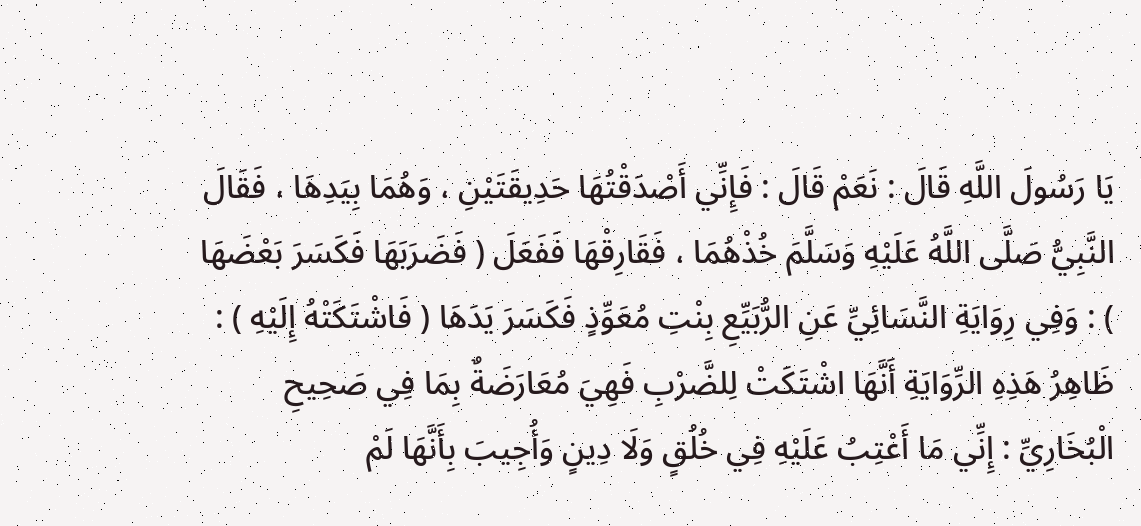يَا رَسُولَ اللَّهِ قَالَ : نَعَمْ قَالَ : فَإِنِّي أَصْدَقْتُهَا حَدِيقَتَيْنِ ، وَهُمَا بِيَدِهَا ، فَقَالَ النَّبِيُّ صَلَّى اللَّهُ عَلَيْهِ وَسَلَّمَ خُذْهُمَا ، فَقَارِقْهَا فَفَعَلَ ( فَضَرَبَهَا فَكَسَرَ بَعْضَهَا ) : وَفِي رِوَايَةِ النَّسَائِيِّ عَنِ الرُّبَيِّعِ بِنْتِ مُعَوِّذٍ فَكَسَرَ يَدَهَا ( فَاشْتَكَتْهُ إِلَيْهِ ) : ظَاهِرُ هَذِهِ الرِّوَايَةِ أَنَّهَا اشْتَكَتْ لِلضَّرْبِ فَهِيَ مُعَارَضَةٌ بِمَا فِي صَحِيحِ الْبُخَارِيِّ : إِنِّي مَا أَعْتِبُ عَلَيْهِ فِي خُلُقٍ وَلَا دِينٍ وَأُجِيبَ بِأَنَّهَا لَمْ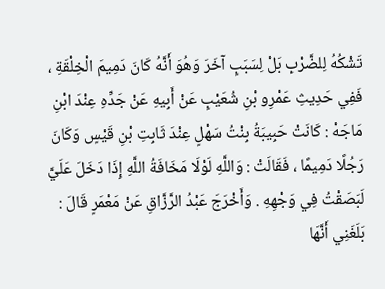تَشْكُهُ لِلضَّرْبِ بَلْ لِسَبَبٍ آخَرَ وَهُوَ أَنَّهُ كَانَ دَمِيمَ الْخِلْقَةِ ، فَفِي حَدِيثِ عَمْرِو بْنِ شُعَيْبٍ عَنْ أَبِيهِ عَنْ جَدِّهِ عِنْدَ ابْنِ مَاجَهْ : كَانَتْ حَبِيبَةُ بِنْتُ سَهْلٍ عِنْدَ ثَابِتِ بْنِ قَيْسٍ وَكَانَ رَجُلًا دَمِيمًا ، فَقَالَتْ : وَاللَّهِ لَوْلَا مَخَافَةُ اللَّهِ إِذَا دَخَلَ عَلَيَّ لَبَصَقْتُ فِي وَجْهِهِ . وَأَخْرَجَ عَبْدُ الرَّزَّاقِ عَنْ مَعْمَرٍ قَالَ : بَلَغَنِي أَنَّهَا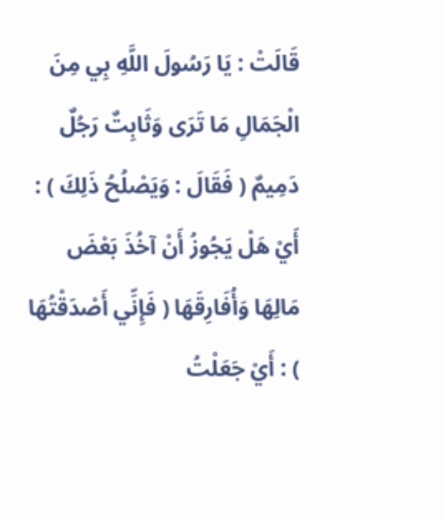قَالَتْ : يَا رَسُولَ اللَّهِ بِي مِنَ الْجَمَالِ مَا تَرَى وَثَابِتٌ رَجُلٌ دَمِيمٌ ( فَقَالَ : وَيَصْلُحُ ذَلِكَ ) : أَيْ هَلْ يَجُوزُ أَنْ آخُذَ بَعْضَ مَالِهَا وَأُفَارِقَهَا ( فَإِنِّي أَصْدَقْتُهَا ) : أَيْ جَعَلْتُ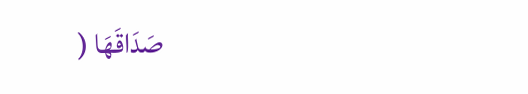صَدَاقَهَا (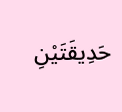حَدِيقَتَيْنِ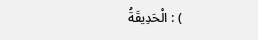) : الْحَدِيقَةُ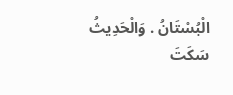الْبُسْتَانُ . وَالْحَدِيثُ سَكَتَ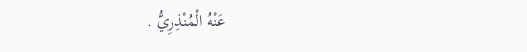عَنْهُ الْمُنْذِرِيُّ .